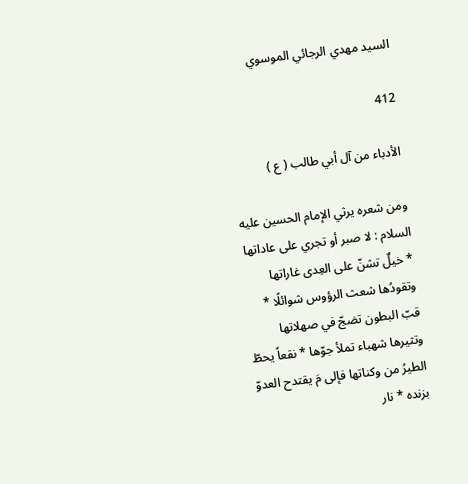السيد مهدي الرجائي الموسوي

412

الأدباء من آل أبي طالب ( ع )

ومن شعره يرثي الإمام الحسين عليه السلام : لا صبر أو تجري على عاداتها * خيلٌ تشنّ على العِدى غاراتها وتقودُها شعث الرؤوس شوائلًا * قبّ البطون تضجّ في صهلاتها وتثيرها شهباء تملأ جوّها * نقعاً يحطّ الطيرُ من وكناتها فإلى مَ يقتدح العدوّ بزنده * نار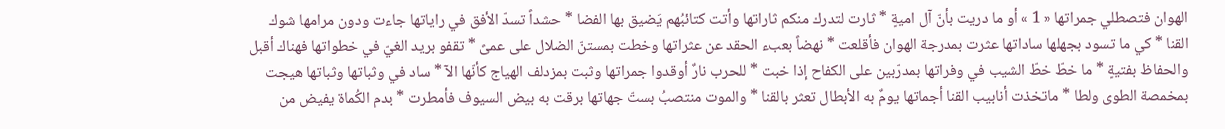الهوان فتصطلي جمراتها « 1 » أو ما دريت بأنّ آل اميةٍ * ثارت لتدرك منكم ثاراتها وأتت كتائبُهم يَضيق بها الفضا * حشداً تسدّ الأفق في راياتها جاءت ودون مرامها شوك القنا * كي ما تسود بجهلها ساداتها عثرت بمدرجة الهوان فأقلعت * نهضاً بعبء الحقد عن عثراتها وخطت بمستنّ الضلال على عمىً * تقفو بريد الغيّ في خطواتها فهناك أقبل والحفاظ بفتيةٍ * ما خطّ خطّ الشيب في وفراتها بمدرّبين على الكفاح إذا خبت * للحرب نارٌ أوقدوا جمراتها وثبت بمزدلف الهياج كأنّها الآ * ساد في وثباتها وثباتها هيجت بمخمصة الطوى ولطا * ماتخذت أنابيب القنا أجماتها يومٌ به الأبطال تعثر بالقنا * والموت منتصبُ بستّ جهاتها برقت به بيض السيوف فأمطرت * بدم الكُماة يفيض من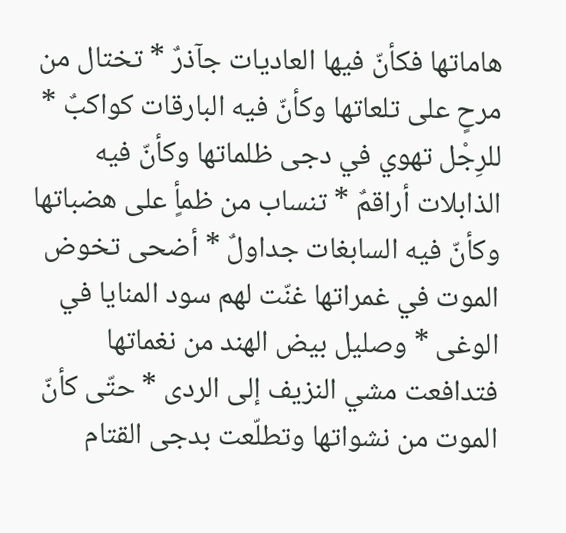هاماتها فكأنّ فيها العاديات جآذرٌ * تختال من مرحٍ على تلعاتها وكأنّ فيه البارقات كواكبٌ * للرِجْل تهوي في دجى ظلماتها وكأنّ فيه الذابلات أراقمٌ * تنساب من ظمأٍ على هضباتها وكأنّ فيه السابغات جداولٌ * أضحى تخوض الموت في غمراتها غنّت لهم سود المنايا في الوغى * وصليل بيض الهند من نغماتها فتدافعت مشي النزيف إلى الردى * حتّى كأنّ الموت من نشواتها وتطلّعت بدجى القتام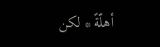أهلّةً * لكن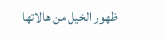ظهور الخيل من هالاتها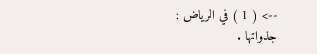--> ( 1 ) في الرياض : جذواتها .